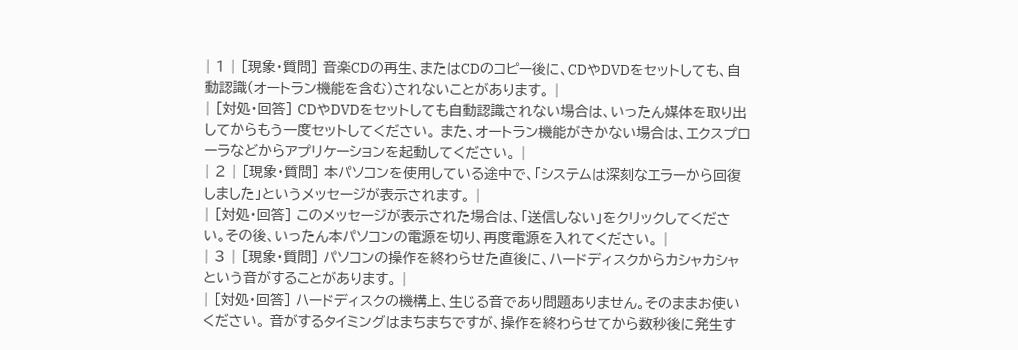| 1 | [現象・質問] 音楽CDの再生、またはCDのコピー後に、CDやDVDをセットしても、自動認識(オートラン機能を含む)されないことがあります。 |
| [対処・回答] CDやDVDをセットしても自動認識されない場合は、いったん媒体を取り出してからもう一度セットしてください。 また、オートラン機能がきかない場合は、エクスプローラなどからアプリケーションを起動してください。 |
| 2 | [現象・質問] 本パソコンを使用している途中で、「システムは深刻なエラーから回復しました」というメッセージが表示されます。 |
| [対処・回答] このメッセージが表示された場合は、「送信しない」をクリックしてください。その後、いったん本パソコンの電源を切り、再度電源を入れてください。 |
| 3 | [現象・質問] パソコンの操作を終わらせた直後に、ハードディスクからカシャカシャという音がすることがあります。 |
| [対処・回答] ハードディスクの機構上、生じる音であり問題ありません。そのままお使いください。 音がするタイミングはまちまちですが、操作を終わらせてから数秒後に発生す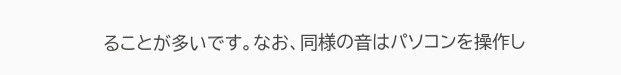ることが多いです。なお、同様の音はパソコンを操作し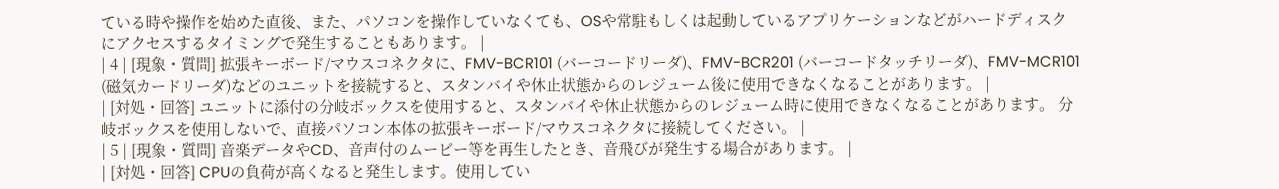ている時や操作を始めた直後、また、パソコンを操作していなくても、OSや常駐もしくは起動しているアプリケーションなどがハードディスクにアクセスするタイミングで発生することもあります。 |
| 4 | [現象・質問] 拡張キーボード/マウスコネクタに、FMV-BCR101 (バーコードリーダ)、FMV-BCR201 (バーコードタッチリーダ)、FMV-MCR101 (磁気カードリーダ)などのユニットを接続すると、スタンバイや休止状態からのレジューム後に使用できなくなることがあります。 |
| [対処・回答] ユニットに添付の分岐ボックスを使用すると、スタンバイや休止状態からのレジューム時に使用できなくなることがあります。 分岐ボックスを使用しないで、直接パソコン本体の拡張キーボード/マウスコネクタに接続してください。 |
| 5 | [現象・質問] 音楽データやCD、音声付のムービー等を再生したとき、音飛びが発生する場合があります。 |
| [対処・回答] CPUの負荷が高くなると発生します。使用してい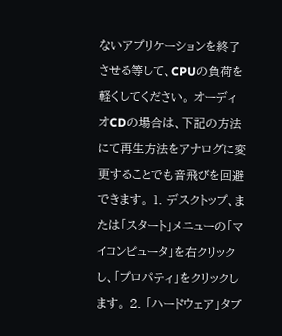ないアプリケーションを終了させる等して、CPUの負荷を軽くしてください。 オーディオCDの場合は、下記の方法にて再生方法をアナログに変更することでも音飛びを回避できます。 1. デスクトップ、または「スタート」メニューの「マイコンピュータ」を右クリックし、「プロパティ」をクリックします。 2. 「ハードウェア」タブ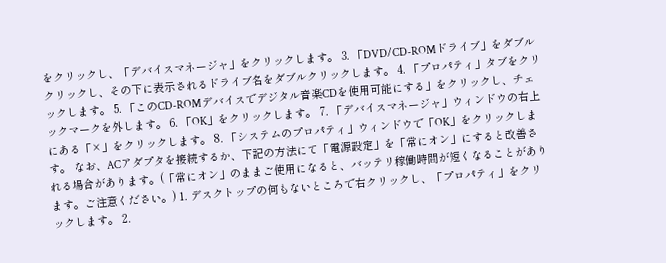をクリックし、「デバイスマネージャ」をクリックします。 3. 「DVD/CD-ROMドライブ」をダブルクリックし、その下に表示されるドライブ名をダブルクリックします。 4. 「プロパティ」タブをクリックします。 5. 「このCD-ROMデバイスでデジタル音楽CDを使用可能にする」をクリックし、チェックマークを外します。 6. 「OK」をクリックします。 7. 「デバイスマネージャ」ウィンドウの右上にある「×」をクリックします。 8. 「システムのプロパティ」ウィンドウで「OK」をクリックします。 なお、ACアダプタを接続するか、下記の方法にて「電源設定」を「常にオン」にすると改善される場合があります。(「常にオン」のままご使用になると、バッテリ稼働時間が短くなることがあります。ご注意ください。) 1. デスクトップの何もないところで右クリックし、「プロパティ」をクリックします。 2.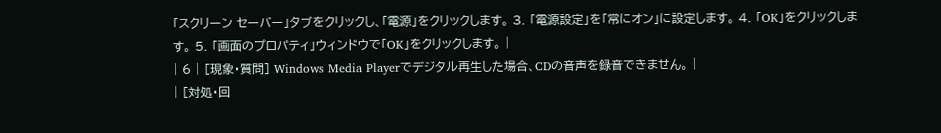「スクリーン セーバー」タブをクリックし、「電源」をクリックします。 3. 「電源設定」を「常にオン」に設定します。 4. 「OK」をクリックします。 5. 「画面のプロパティ」ウィンドウで「OK」をクリックします。 |
| 6 | [現象・質問] Windows Media Playerでデジタル再生した場合、CDの音声を録音できません。 |
| [対処・回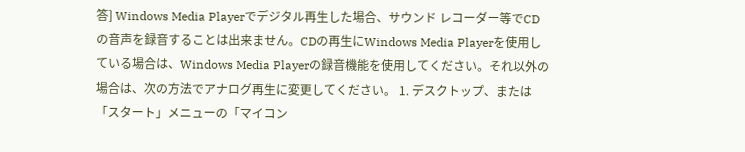答] Windows Media Playerでデジタル再生した場合、サウンド レコーダー等でCDの音声を録音することは出来ません。CDの再生にWindows Media Playerを使用している場合は、Windows Media Playerの録音機能を使用してください。それ以外の場合は、次の方法でアナログ再生に変更してください。 1. デスクトップ、または「スタート」メニューの「マイコン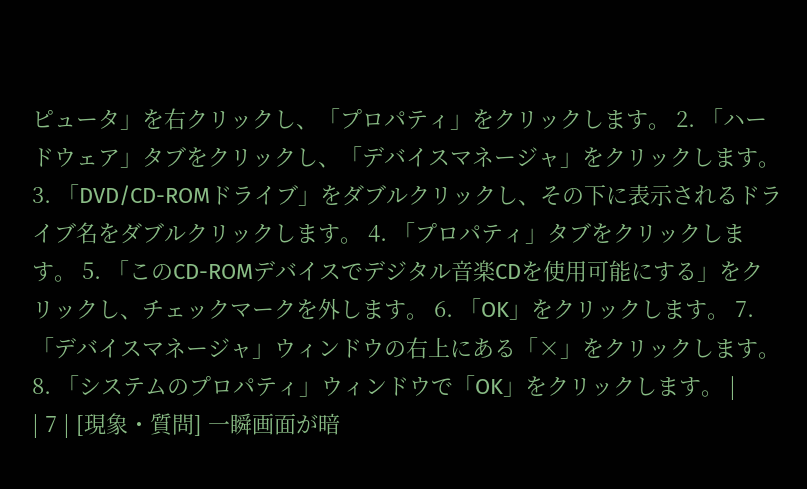ピュータ」を右クリックし、「プロパティ」をクリックします。 2. 「ハードウェア」タブをクリックし、「デバイスマネージャ」をクリックします。 3. 「DVD/CD-ROMドライブ」をダブルクリックし、その下に表示されるドライブ名をダブルクリックします。 4. 「プロパティ」タブをクリックします。 5. 「このCD-ROMデバイスでデジタル音楽CDを使用可能にする」をクリックし、チェックマークを外します。 6. 「OK」をクリックします。 7. 「デバイスマネージャ」ウィンドウの右上にある「×」をクリックします。 8. 「システムのプロパティ」ウィンドウで「OK」をクリックします。 |
| 7 | [現象・質問] 一瞬画面が暗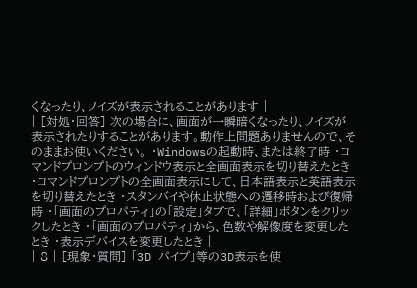くなったり、ノイズが表示されることがあります |
| [対処・回答] 次の場合に、画面が一瞬暗くなったり、ノイズが表示されたりすることがあります。動作上問題ありませんので、そのままお使いください。 ・Windowsの起動時、または終了時 ・コマンドプロンプトのウィンドウ表示と全画面表示を切り替えたとき ・コマンドプロンプトの全画面表示にして、日本語表示と英語表示を切り替えたとき ・スタンバイや休止状態への遷移時および復帰時 ・「画面のプロパティ」の「設定」タブで、「詳細」ボタンをクリックしたとき ・「画面のプロパティ」から、色数や解像度を変更したとき ・表示デバイスを変更したとき |
| 8 | [現象・質問] 「3D パイプ」等の3D表示を使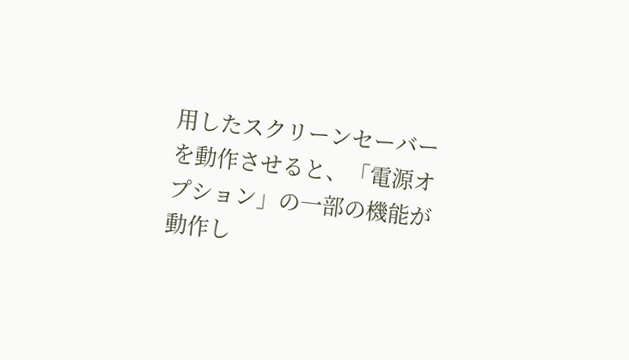用したスクリーンセーバーを動作させると、「電源オプション」の一部の機能が動作し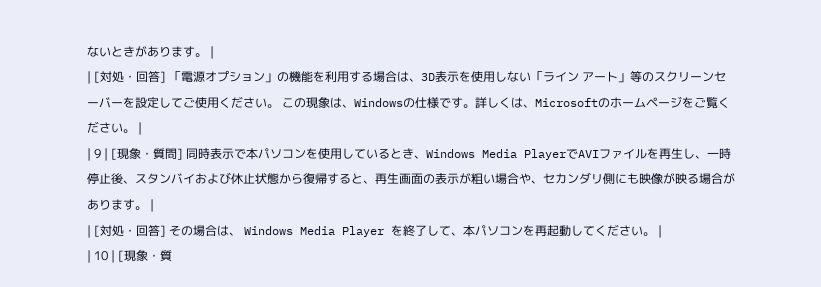ないときがあります。 |
| [対処・回答] 「電源オプション」の機能を利用する場合は、3D表示を使用しない「ライン アート」等のスクリーンセーバーを設定してご使用ください。 この現象は、Windowsの仕様です。詳しくは、Microsoftのホームページをご覧ください。 |
| 9 | [現象・質問] 同時表示で本パソコンを使用しているとき、Windows Media PlayerでAVIファイルを再生し、一時停止後、スタンバイおよび休止状態から復帰すると、再生画面の表示が粗い場合や、セカンダリ側にも映像が映る場合があります。 |
| [対処・回答] その場合は、 Windows Media Player を終了して、本パソコンを再起動してください。 |
| 10 | [現象・質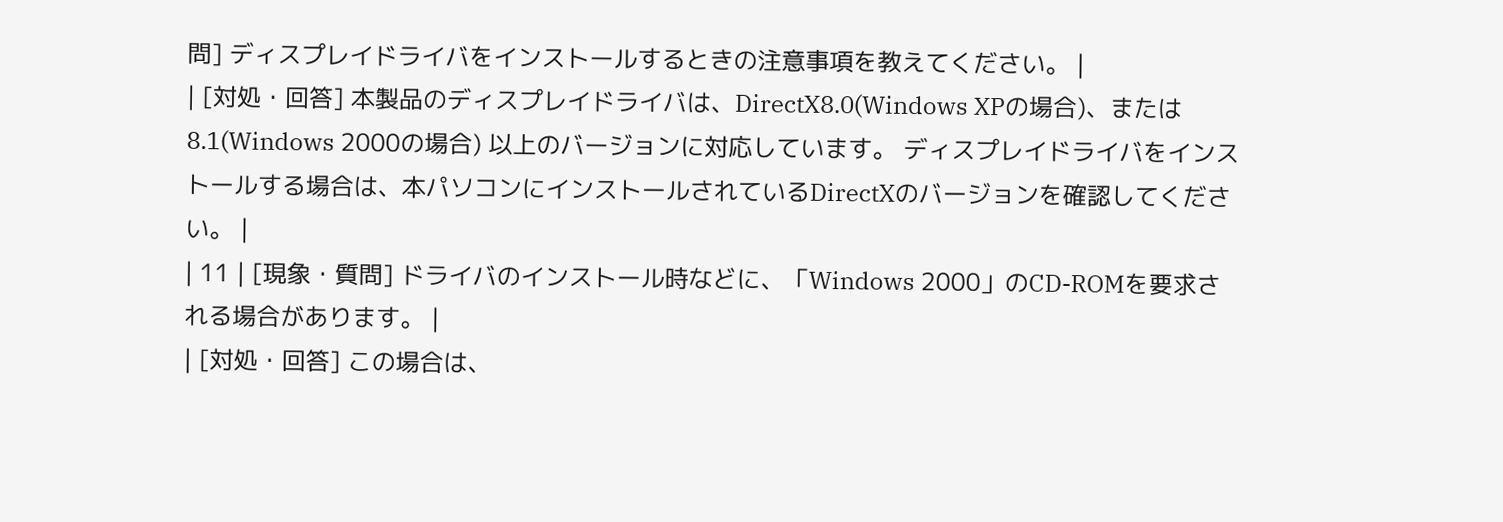問] ディスプレイドライバをインストールするときの注意事項を教えてください。 |
| [対処・回答] 本製品のディスプレイドライバは、DirectX8.0(Windows XPの場合)、または8.1(Windows 2000の場合) 以上のバージョンに対応しています。 ディスプレイドライバをインストールする場合は、本パソコンにインストールされているDirectXのバージョンを確認してください。 |
| 11 | [現象・質問] ドライバのインストール時などに、「Windows 2000」のCD-ROMを要求される場合があります。 |
| [対処・回答] この場合は、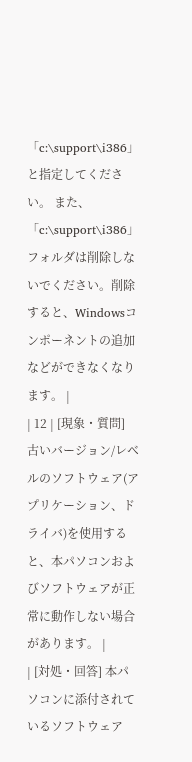「c:\support\i386」と指定してください。 また、「c:\support\i386」フォルダは削除しないでください。削除すると、Windowsコンポーネントの追加などができなくなります。 |
| 12 | [現象・質問] 古いバージョン/レベルのソフトウェア(アプリケーション、ドライバ)を使用すると、本パソコンおよびソフトウェアが正常に動作しない場合があります。 |
| [対処・回答] 本パソコンに添付されているソフトウェア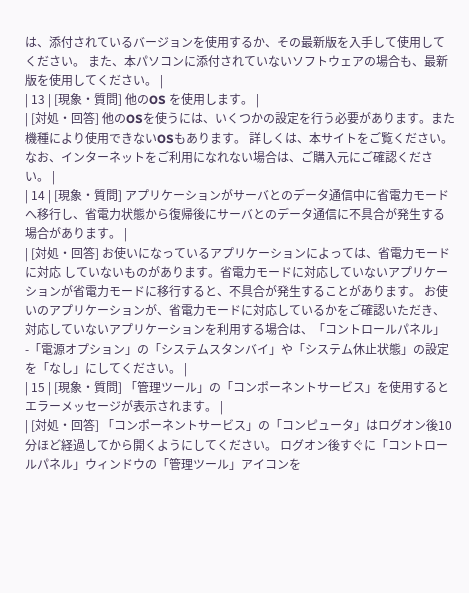は、添付されているバージョンを使用するか、その最新版を入手して使用してください。 また、本パソコンに添付されていないソフトウェアの場合も、最新版を使用してください。 |
| 13 | [現象・質問] 他のOS を使用します。 |
| [対処・回答] 他のOSを使うには、いくつかの設定を行う必要があります。また機種により使用できないOSもあります。 詳しくは、本サイトをご覧ください。 なお、インターネットをご利用になれない場合は、ご購入元にご確認ください。 |
| 14 | [現象・質問] アプリケーションがサーバとのデータ通信中に省電力モードへ移行し、省電力状態から復帰後にサーバとのデータ通信に不具合が発生する場合があります。 |
| [対処・回答] お使いになっているアプリケーションによっては、省電力モードに対応 していないものがあります。省電力モードに対応していないアプリケーションが省電力モードに移行すると、不具合が発生することがあります。 お使いのアプリケーションが、省電力モードに対応しているかをご確認いただき、対応していないアプリケーションを利用する場合は、「コントロールパネル」 -「電源オプション」の「システムスタンバイ」や「システム休止状態」の設定を「なし」にしてください。 |
| 15 | [現象・質問] 「管理ツール」の「コンポーネントサービス」を使用するとエラーメッセージが表示されます。 |
| [対処・回答] 「コンポーネントサービス」の「コンピュータ」はログオン後10分ほど経過してから開くようにしてください。 ログオン後すぐに「コントロールパネル」ウィンドウの「管理ツール」アイコンを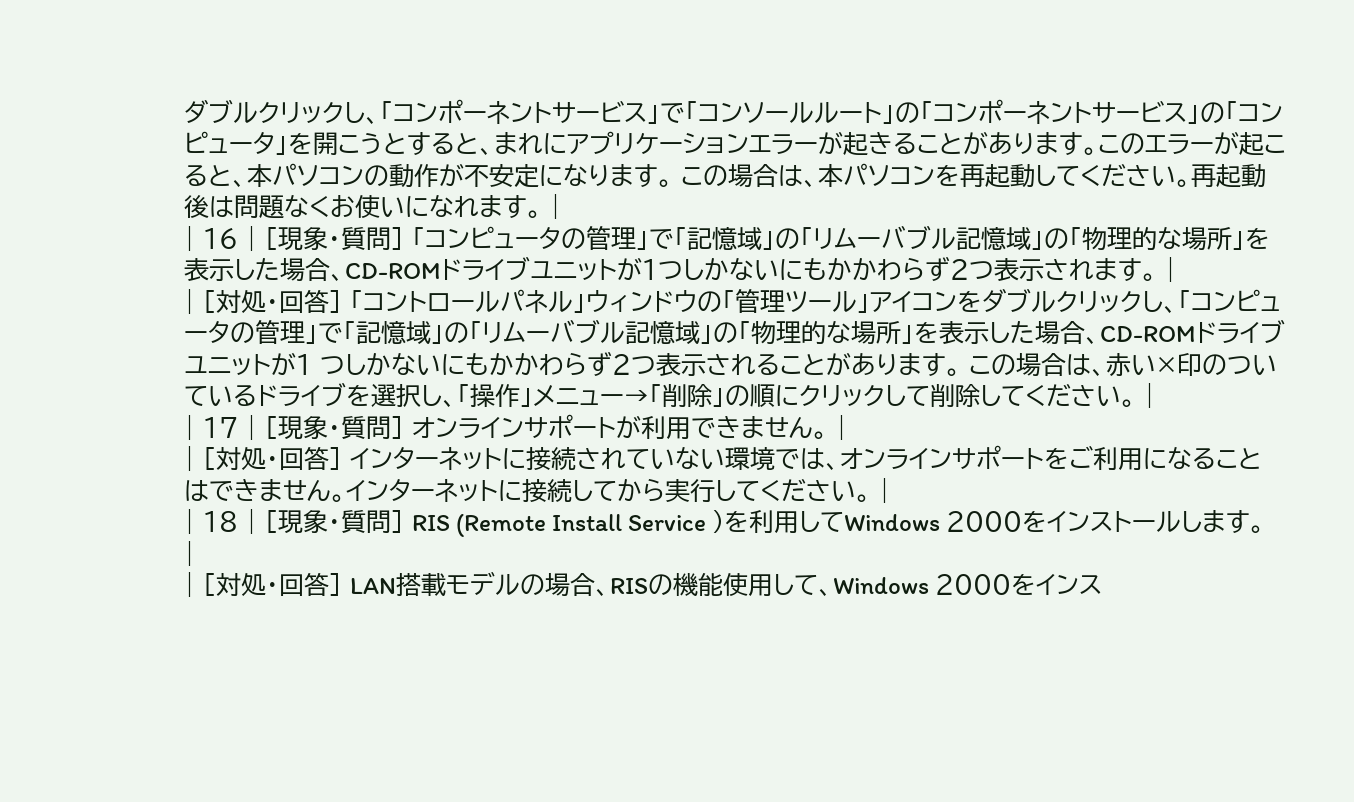ダブルクリックし、「コンポーネントサービス」で「コンソールルート」の「コンポーネントサービス」の「コンピュータ」を開こうとすると、まれにアプリケーションエラーが起きることがあります。このエラーが起こると、本パソコンの動作が不安定になります。 この場合は、本パソコンを再起動してください。再起動後は問題なくお使いになれます。 |
| 16 | [現象・質問] 「コンピュータの管理」で「記憶域」の「リムーバブル記憶域」の「物理的な場所」を表示した場合、CD-ROMドライブユニットが1つしかないにもかかわらず2つ表示されます。 |
| [対処・回答] 「コントロールパネル」ウィンドウの「管理ツール」アイコンをダブルクリックし、「コンピュータの管理」で「記憶域」の「リムーバブル記憶域」の「物理的な場所」を表示した場合、CD-ROMドライブユニットが1 つしかないにもかかわらず2つ表示されることがあります。 この場合は、赤い×印のついているドライブを選択し、「操作」メニュー→「削除」の順にクリックして削除してください。 |
| 17 | [現象・質問] オンラインサポートが利用できません。 |
| [対処・回答] インターネットに接続されていない環境では、オンラインサポートをご利用になることはできません。インターネットに接続してから実行してください。 |
| 18 | [現象・質問] RIS (Remote Install Service )を利用してWindows 2000をインストールします。 |
| [対処・回答] LAN搭載モデルの場合、RISの機能使用して、Windows 2000をインス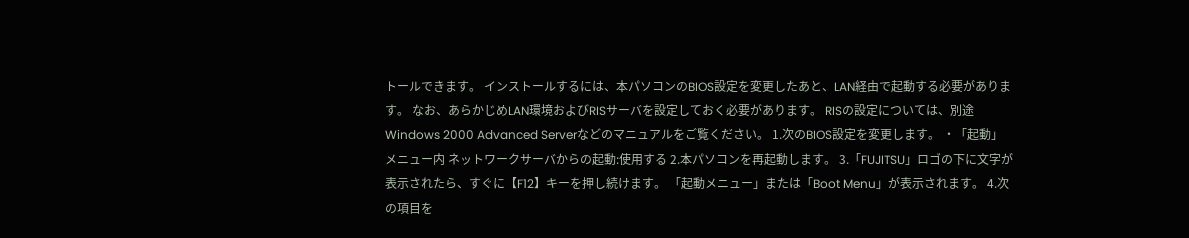トールできます。 インストールするには、本パソコンのBIOS設定を変更したあと、LAN経由で起動する必要があります。 なお、あらかじめLAN環境およびRISサーバを設定しておく必要があります。 RISの設定については、別途Windows 2000 Advanced Serverなどのマニュアルをご覧ください。 1.次のBIOS設定を変更します。 ・「起動」メニュー内 ネットワークサーバからの起動:使用する 2.本パソコンを再起動します。 3.「FUJITSU」ロゴの下に文字が表示されたら、すぐに【F12】キーを押し続けます。 「起動メニュー」または「Boot Menu」が表示されます。 4.次の項目を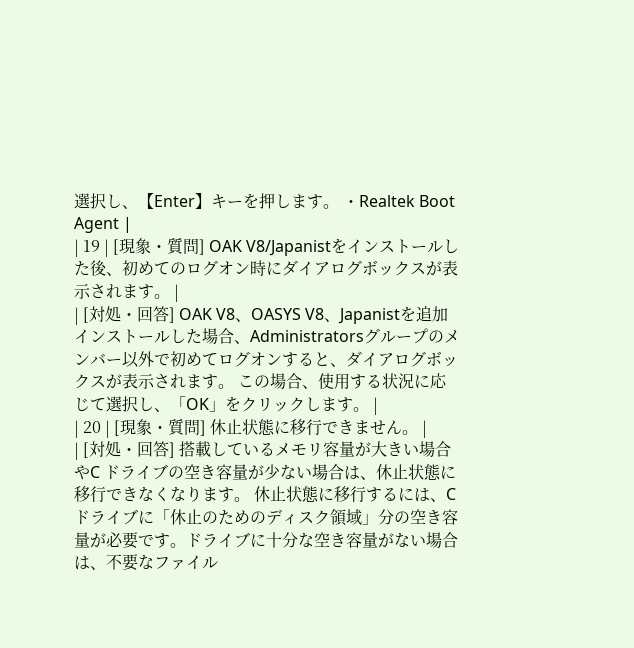選択し、【Enter】キーを押します。 ・Realtek Boot Agent |
| 19 | [現象・質問] OAK V8/Japanistをインストールした後、初めてのログオン時にダイアログボックスが表示されます。 |
| [対処・回答] OAK V8、OASYS V8、Japanistを追加インストールした場合、Administratorsグループのメンバー以外で初めてログオンすると、ダイアログボックスが表示されます。 この場合、使用する状況に応じて選択し、「OK」をクリックします。 |
| 20 | [現象・質問] 休止状態に移行できません。 |
| [対処・回答] 搭載しているメモリ容量が大きい場合やC ドライブの空き容量が少ない場合は、休止状態に移行できなくなります。 休止状態に移行するには、C ドライブに「休止のためのディスク領域」分の空き容量が必要です。ドライブに十分な空き容量がない場合は、不要なファイル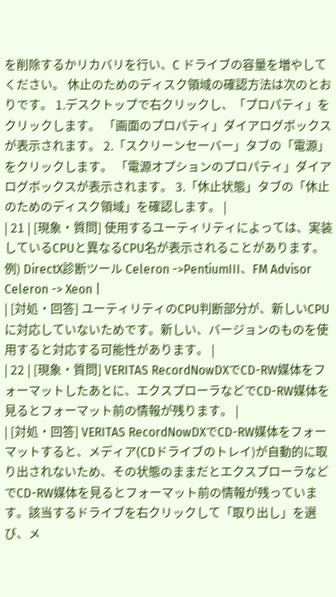を削除するかリカバリを行い、C ドライブの容量を増やしてください。 休止のためのディスク領域の確認方法は次のとおりです。 1.デスクトップで右クリックし、「プロパティ」をクリックします。 「画面のプロパティ」ダイアログボックスが表示されます。 2.「スクリーンセーバー」タブの「電源」をクリックします。 「電源オプションのプロパティ」ダイアログボックスが表示されます。 3.「休止状態」タブの「休止のためのディスク領域」を確認します。 |
| 21 | [現象・質問] 使用するユーティリティによっては、実装しているCPUと異なるCPU名が表示されることがあります。 例) DirectX診断ツール Celeron ->PentiumIII、FM Advisor Celeron -> Xeon |
| [対処・回答] ユーティリティのCPU判断部分が、新しいCPUに対応していないためです。新しい、バージョンのものを使用すると対応する可能性があります。 |
| 22 | [現象・質問] VERITAS RecordNowDXでCD-RW媒体をフォーマットしたあとに、エクスプローラなどでCD-RW媒体を見るとフォーマット前の情報が残ります。 |
| [対処・回答] VERITAS RecordNowDXでCD-RW媒体をフォーマットすると、メディア(CDドライブのトレイ)が自動的に取り出されないため、その状態のままだとエクスプローラなどでCD-RW媒体を見るとフォーマット前の情報が残っています。該当するドライブを右クリックして「取り出し」を選び、メ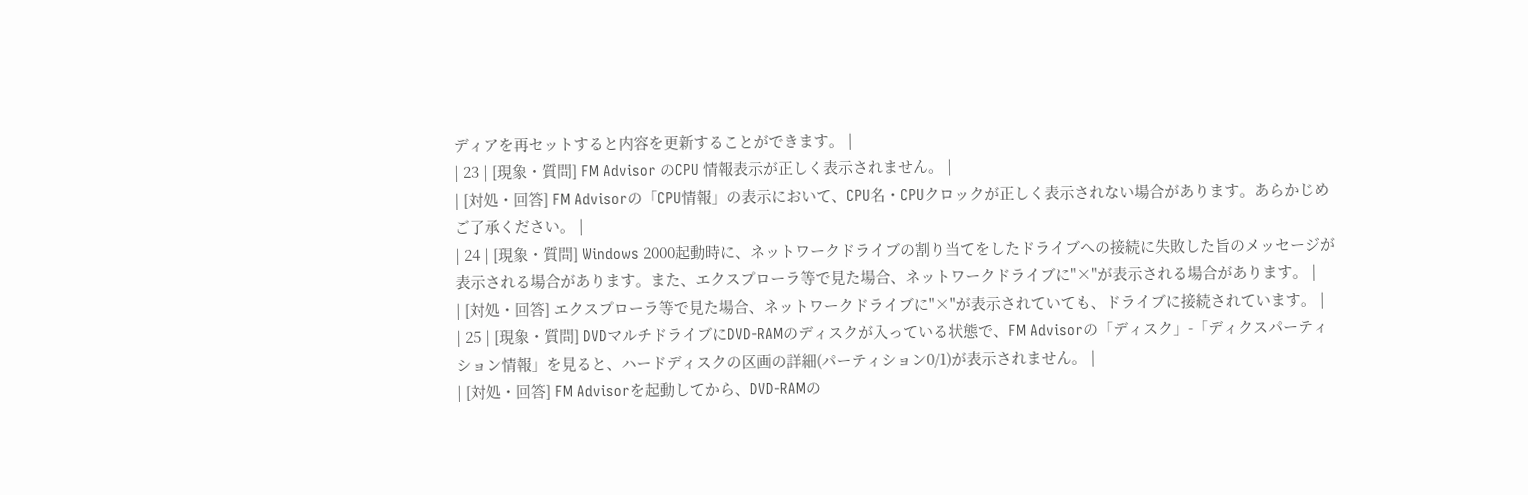ディアを再セットすると内容を更新することができます。 |
| 23 | [現象・質問] FM Advisor のCPU 情報表示が正しく表示されません。 |
| [対処・回答] FM Advisorの「CPU情報」の表示において、CPU名・CPUクロックが正しく表示されない場合があります。あらかじめご了承ください。 |
| 24 | [現象・質問] Windows 2000起動時に、ネットワークドライブの割り当てをしたドライブへの接続に失敗した旨のメッセージが表示される場合があります。また、エクスプローラ等で見た場合、ネットワークドライブに"×"が表示される場合があります。 |
| [対処・回答] エクスプローラ等で見た場合、ネットワークドライブに"×"が表示されていても、ドライブに接続されています。 |
| 25 | [現象・質問] DVDマルチドライブにDVD-RAMのディスクが入っている状態で、FM Advisorの「ディスク」-「ディクスパーティション情報」を見ると、ハードディスクの区画の詳細(パーティション0/1)が表示されません。 |
| [対処・回答] FM Advisorを起動してから、DVD-RAMの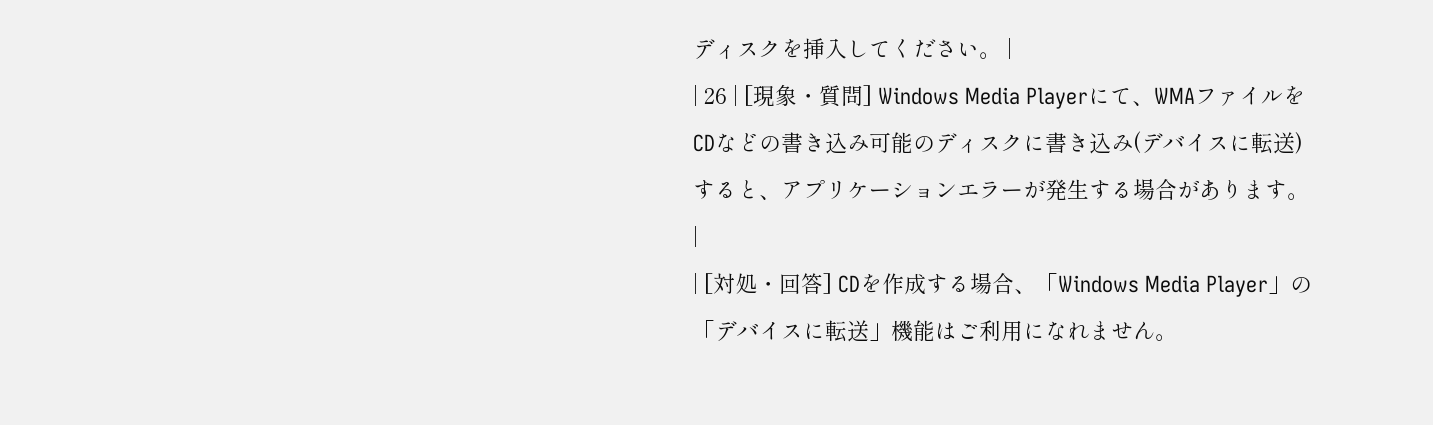ディスクを挿入してください。 |
| 26 | [現象・質問] Windows Media Playerにて、WMAファイルをCDなどの書き込み可能のディスクに書き込み(デバイスに転送)すると、アプリケーションエラーが発生する場合があります。 |
| [対処・回答] CDを作成する場合、「Windows Media Player」の「デバイスに転送」機能はご利用になれません。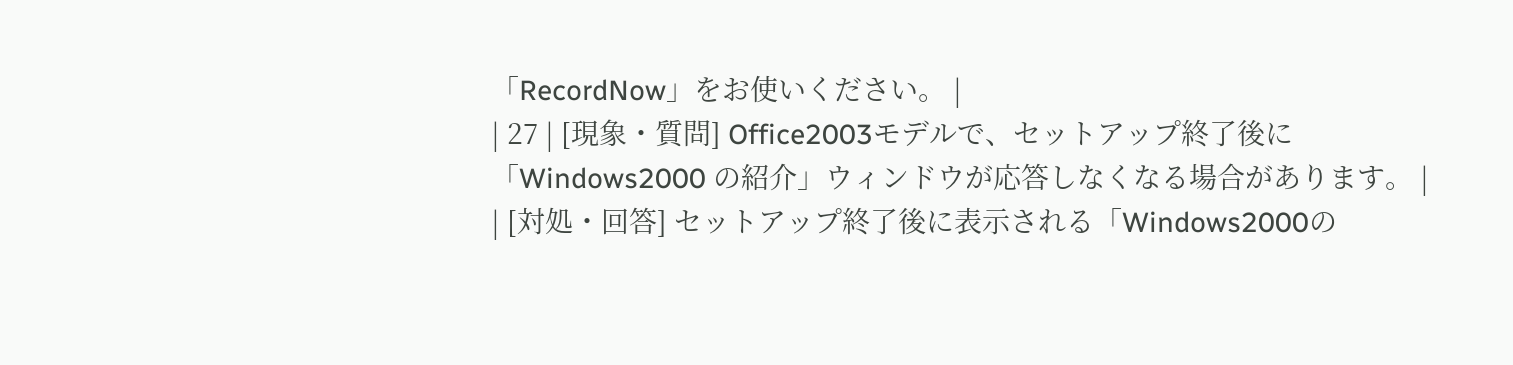「RecordNow」をお使いください。 |
| 27 | [現象・質問] Office2003モデルで、セットアップ終了後に「Windows2000 の紹介」ウィンドウが応答しなくなる場合があります。 |
| [対処・回答] セットアップ終了後に表示される「Windows2000の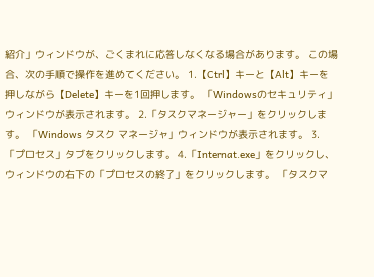紹介」ウィンドウが、ごくまれに応答しなくなる場合があります。 この場合、次の手順で操作を進めてください。 1.【Ctrl】キーと【Alt】キーを押しながら【Delete】キーを1回押します。 「Windowsのセキュリティ」ウィンドウが表示されます。 2.「タスクマネージャー」をクリックします。 「Windows タスク マネージャ」ウィンドウが表示されます。 3.「プロセス」タブをクリックします。 4.「Internat.exe」をクリックし、ウィンドウの右下の「プロセスの終了」をクリックします。 「タスクマ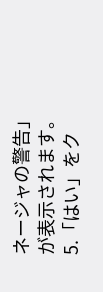ネージャの警告」が表示されます。 5.「はい」をク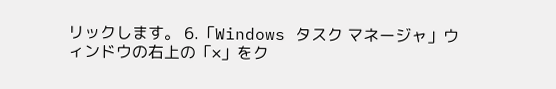リックします。 6.「Windows タスク マネージャ」ウィンドウの右上の「×」をク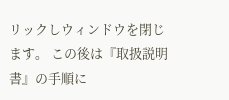リックしウィンドウを閉じます。 この後は『取扱説明書』の手順に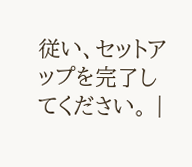従い、セットアップを完了してください。 |